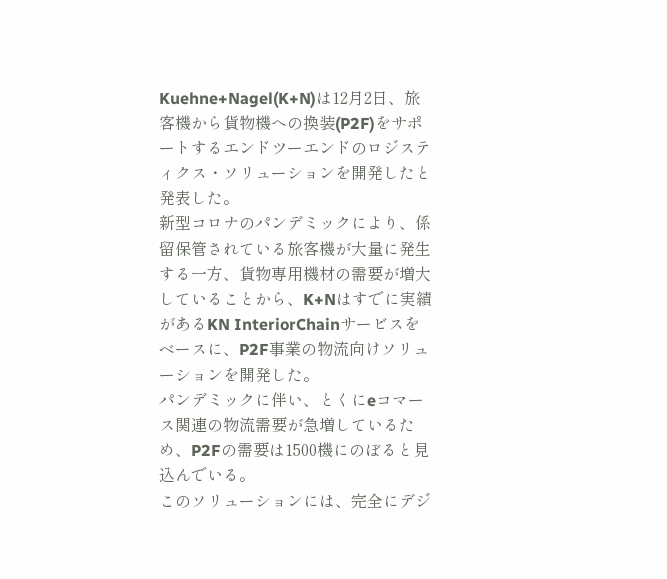Kuehne+Nagel(K+N)は12月2日、旅客機から貨物機への換装(P2F)をサポートするエンドツーエンドのロジスティクス・ソリューションを開発したと発表した。
新型コロナのパンデミックにより、係留保管されている旅客機が大量に発生する一方、貨物専用機材の需要が増大していることから、K+Nはすでに実績があるKN InteriorChainサービスをベースに、P2F事業の物流向けソリューションを開発した。
パンデミックに伴い、とくにeコマース関連の物流需要が急増しているため、P2Fの需要は1500機にのぼると見込んでいる。
このソリューションには、完全にデジ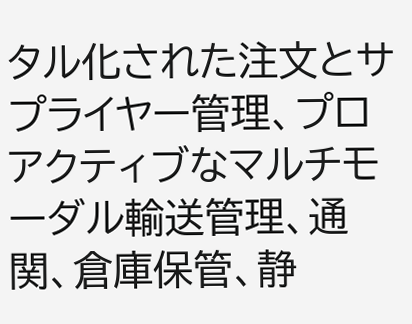タル化された注文とサプライヤー管理、プロアクティブなマルチモーダル輸送管理、通関、倉庫保管、静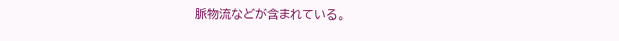脈物流などが含まれている。